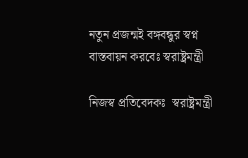নতুন প্রজন্মই বঙ্গবন্ধুর স্বপ্ন বাস্তবায়ন করবেঃ স্বরাষ্ট্রমন্ত্রী

নিজস্ব প্রতি‌বেদকঃ  স্বরাষ্ট্রমন্ত্রী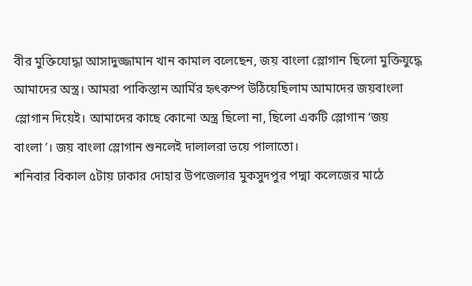বীর মুক্তিযোদ্ধা আসাদুজ্জামান খান কামাল বলেছেন, জয় বাংলা স্লোগান ছিলো মুক্তিযুদ্ধে আমাদের অস্ত্র। আমরা পাকিস্তান আর্মির হৃৎকম্প উঠিয়েছিলাম আমাদের জয়বাংলা স্লোগান দিয়েই। আমাদের কাছে কোনো অস্ত্র ছিলো না, ছিলো একটি স্লোগান ‘জয় বাংলা’। জয় বাংলা স্লোগান শুনলেই দালালরা ভয়ে পালাতো।
শনিবার বিকাল ৫টায় ঢাকার দোহার উপজেলার মুকসুদপুর পদ্মা কলেজের মাঠে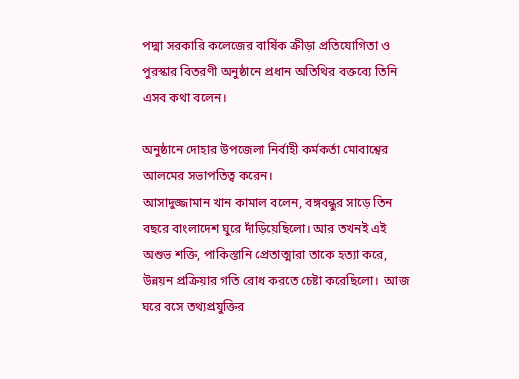পদ্মা সরকা‌রি কলেজের বার্ষিক ক্রীড়া প্রতিযোগিতা ও পুরস্কার বিতরণী অনুষ্ঠানে প্রধান অতিথির বক্তব্যে তিনি এসব কথা বলেন।

অনুষ্ঠানে দোহার উপজেলা নির্বাহী কর্মকর্তা মোবাশ্বের আলমের সভাপতিত্ব করেন।
আসাদুজ্জামান খান কামাল বলেন, বঙ্গবন্ধুর সাড়ে তিন বছরে বাংলাদেশ ঘুরে দাঁড়িয়েছিলো। আর তখনই এই অশুভ শক্তি, পাকিস্তানি প্রেতাত্মারা তাকে হত্যা করে, উন্নয়ন প্রক্রিয়ার গতি রোধ করতে চেষ্টা করেছিলো।  আজ ঘরে বসে তথ্যপ্রযুক্তির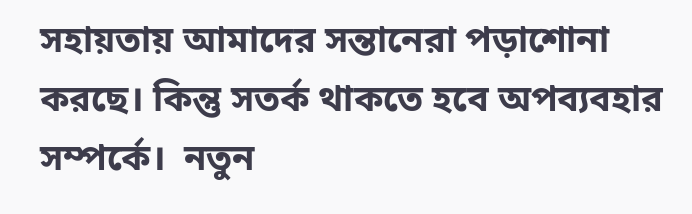সহায়তায় আমাদের সন্তানেরা পড়াশোনা করছে। কিন্তু সতর্ক থাকতে হবে অপব্যবহার সম্পর্কে।  নতুন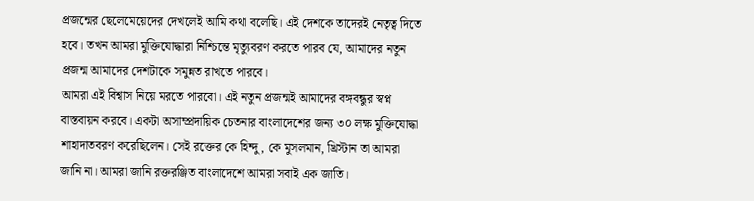প্রজন্মের ছেলেমেয়েদের দেখলেই আমি কথা বলেছি। এই দেশকে তাদেরই নেতৃত্ব দিতে হবে। তখন আমরা মুক্তিযোদ্ধারা নিশ্চিন্তে মৃত্যুবরণ করতে পারব যে, আমাদের নতুন প্রজন্ম আমাদের দেশটাকে সমুন্নত রাখতে পারবে।
আমরা এই বিশ্বাস নিয়ে মরতে পারবো। এই নতুন প্রজন্মই আমাদের বঙ্গবন্ধুর স্বপ্ন বাস্তবায়ন করবে। একটা অসাম্প্রদায়িক চেতনার বাংলাদেশের জন্য ৩০ লক্ষ মুক্তিযোদ্ধা শাহাদাতবরণ করেছিলেন। সেই রক্তের কে হিন্দু, কে মুসলমান, খ্রিস্টান তা আমরা জানি না। আমরা জানি রক্তরঞ্জিত বাংলাদেশে আমরা সবাই এক জাতি।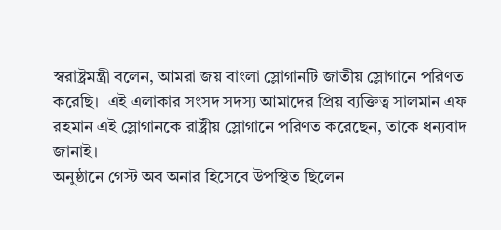স্বরাষ্ট্রমন্ত্রী বলেন, আমরা জয় বাংলা স্লোগানটি জাতীয় স্লোগানে পরিণত করেছি।  এই এলাকার সংসদ সদস্য আমাদের প্রিয় ব্যক্তিত্ব সালমান এফ রহমান এই স্লোগানকে রাষ্ট্রীয় স্লোগানে পরিণত করেছেন, তাকে ধন্যবাদ জানাই।
অনুষ্ঠানে গেস্ট অব অনার হিসেবে উপস্থিত ছিলেন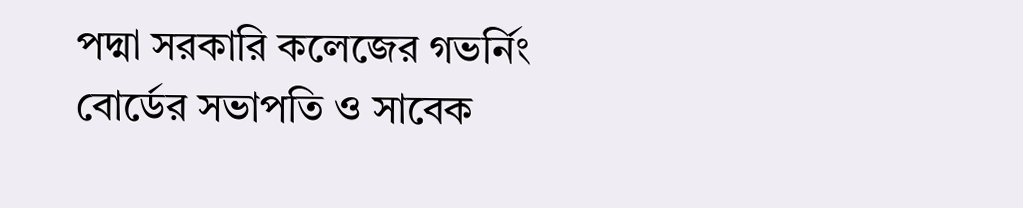পদ্মা সরকা‌রি কলেজের গভর্নিং বোর্ডের সভাপতি ও সাবেক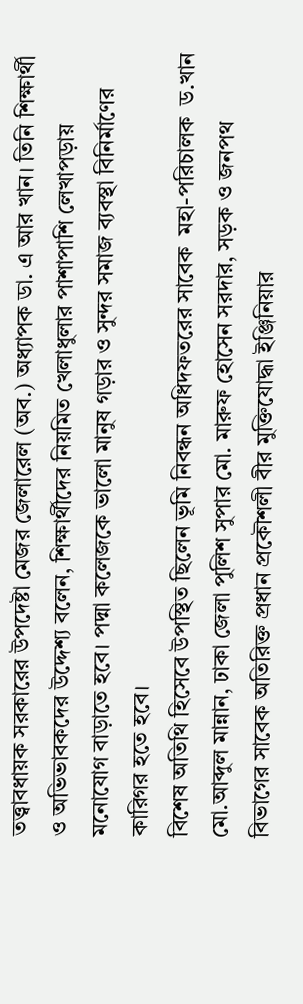তত্ত্বাবধায়ক সরকারের উপদেষ্টা মেজর জেলারেল (অব.) অধ্যাপক ডা. এ আর খান। তিনি শিক্ষার্থী ও অভিভাবকদের উদ্দেশ্য বলেন, শিক্ষার্থীদের নিয়মিত খেলাধুলার পাশাপাশি লেখাপড়ায় মনোযোগ বাড়াতে হবে। পদ্মা কলেজকে ভালো মানুষ গড়ার ও সুন্দর সমাজ ব্যবস্থা বিনির্মাণের কারিগর হতে হবে।
বিশেষ অতিথি হিসেবে উপস্থিত ছিলেন ভূমি নিবন্ধন অধিদফতরের সাবেক  মহা-পরিচালক  ড.খান মো.আব্দুল মান্নান, ঢাকা জেলা পুলিশ সুপার মো. মারুফ হোসেন সরদার, সড়ক ও জনপথ বিভাগের সাবেক অতিরিক্ত প্রধান প্রকৌশলী বীর মুক্তিযোদ্ধা ইঞ্জিনিয়ার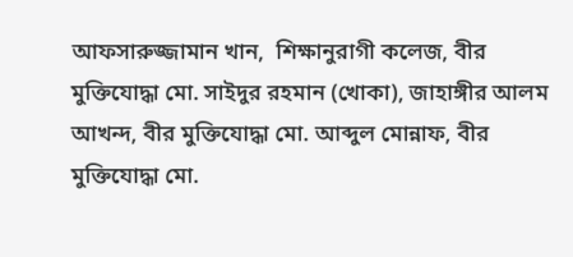আফসারুজ্জামান খান,  শিক্ষানুরাগী কলেজ, বীর মুক্তিযোদ্ধা মো. সাইদুর রহমান (খোকা), জাহাঙ্গীর আলম আখন্দ, বীর মুক্তিযোদ্ধা মো. আব্দুল মোন্নাফ, বীর মুক্তিযোদ্ধা মো.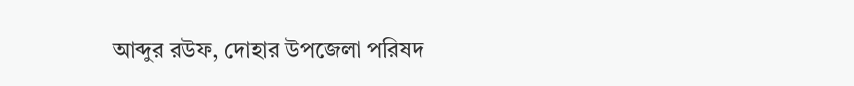আব্দুর রউফ, দোহার উপজেলা পরিষদ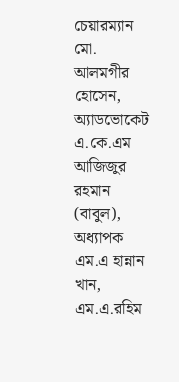চেয়ারম্যান মো. আলমগীর হোসেন, অ্যাডভোকেট এ.কে.এম আজিজুর রহমান (বাবুল),  অধ্যাপক এম.এ হান্নান খান, এম.এ.রহিম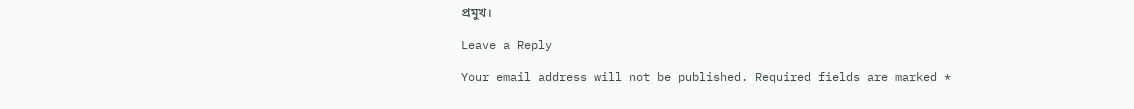প্রমুখ।

Leave a Reply

Your email address will not be published. Required fields are marked *